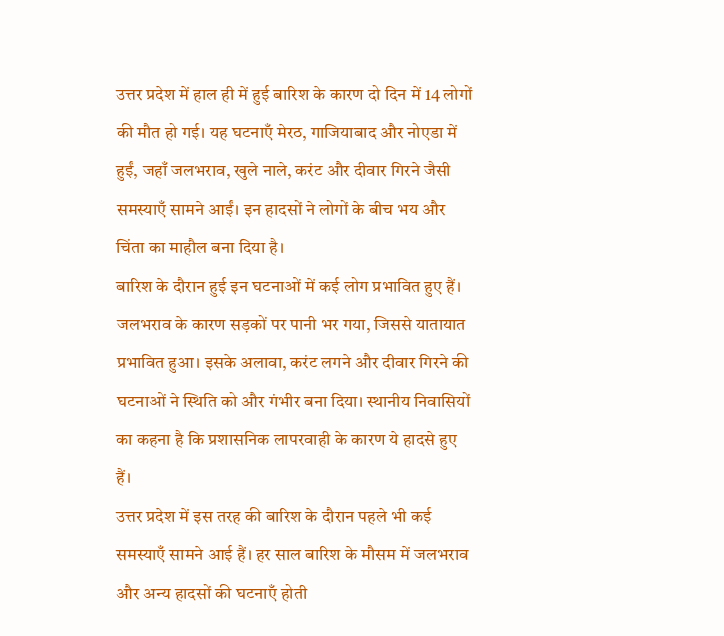उत्तर प्रदेश में हाल ही में हुई बारिश के कारण दो दिन में 14 लोगों की मौत हो गई। यह घटनाएँ मेरठ, गाजियाबाद और नोएडा में हुईं, जहाँ जलभराव, खुले नाले, करंट और दीवार गिरने जैसी समस्याएँ सामने आईं। इन हादसों ने लोगों के बीच भय और चिंता का माहौल बना दिया है।
बारिश के दौरान हुई इन घटनाओं में कई लोग प्रभावित हुए हैं। जलभराव के कारण सड़कों पर पानी भर गया, जिससे यातायात प्रभावित हुआ। इसके अलावा, करंट लगने और दीवार गिरने की घटनाओं ने स्थिति को और गंभीर बना दिया। स्थानीय निवासियों का कहना है कि प्रशासनिक लापरवाही के कारण ये हादसे हुए हैं।
उत्तर प्रदेश में इस तरह की बारिश के दौरान पहले भी कई समस्याएँ सामने आई हैं। हर साल बारिश के मौसम में जलभराव और अन्य हादसों की घटनाएँ होती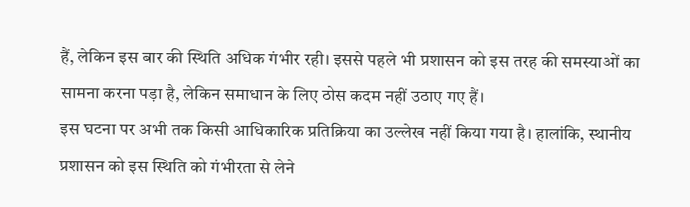हैं, लेकिन इस बार की स्थिति अधिक गंभीर रही। इससे पहले भी प्रशासन को इस तरह की समस्याओं का सामना करना पड़ा है, लेकिन समाधान के लिए ठोस कदम नहीं उठाए गए हैं।
इस घटना पर अभी तक किसी आधिकारिक प्रतिक्रिया का उल्लेख नहीं किया गया है। हालांकि, स्थानीय प्रशासन को इस स्थिति को गंभीरता से लेने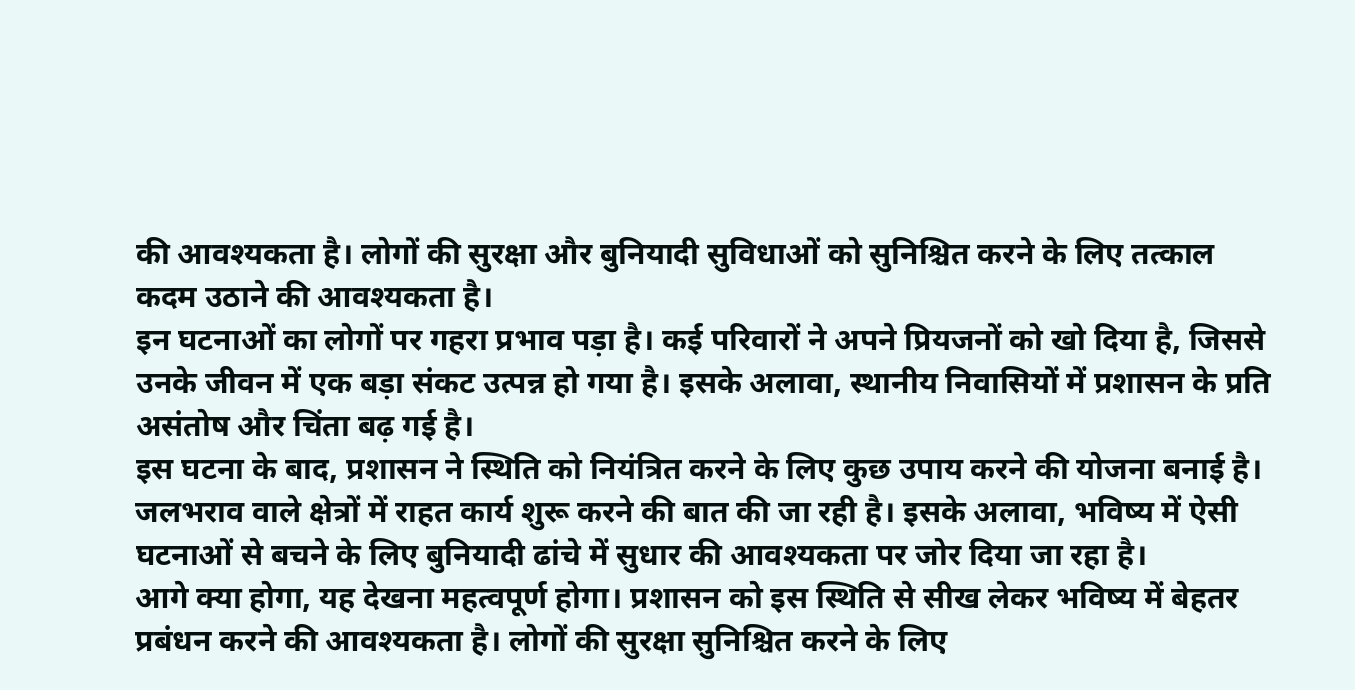की आवश्यकता है। लोगों की सुरक्षा और बुनियादी सुविधाओं को सुनिश्चित करने के लिए तत्काल कदम उठाने की आवश्यकता है।
इन घटनाओं का लोगों पर गहरा प्रभाव पड़ा है। कई परिवारों ने अपने प्रियजनों को खो दिया है, जिससे उनके जीवन में एक बड़ा संकट उत्पन्न हो गया है। इसके अलावा, स्थानीय निवासियों में प्रशासन के प्रति असंतोष और चिंता बढ़ गई है।
इस घटना के बाद, प्रशासन ने स्थिति को नियंत्रित करने के लिए कुछ उपाय करने की योजना बनाई है। जलभराव वाले क्षेत्रों में राहत कार्य शुरू करने की बात की जा रही है। इसके अलावा, भविष्य में ऐसी घटनाओं से बचने के लिए बुनियादी ढांचे में सुधार की आवश्यकता पर जोर दिया जा रहा है।
आगे क्या होगा, यह देखना महत्वपूर्ण होगा। प्रशासन को इस स्थिति से सीख लेकर भविष्य में बेहतर प्रबंधन करने की आवश्यकता है। लोगों की सुरक्षा सुनिश्चित करने के लिए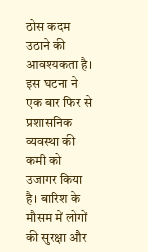ठोस कदम उठाने की आवश्यकता है।
इस घटना ने एक बार फिर से प्रशासनिक व्यवस्था की कमी को उजागर किया है। बारिश के मौसम में लोगों की सुरक्षा और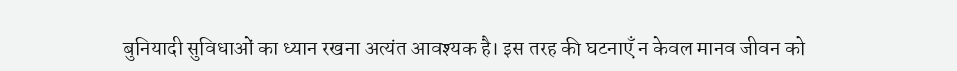बुनियादी सुविधाओं का ध्यान रखना अत्यंत आवश्यक है। इस तरह की घटनाएँ न केवल मानव जीवन को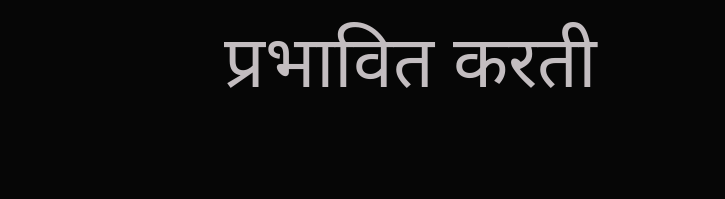प्रभावित करती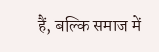हैं, बल्कि समाज में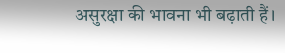असुरक्षा की भावना भी बढ़ाती हैं।